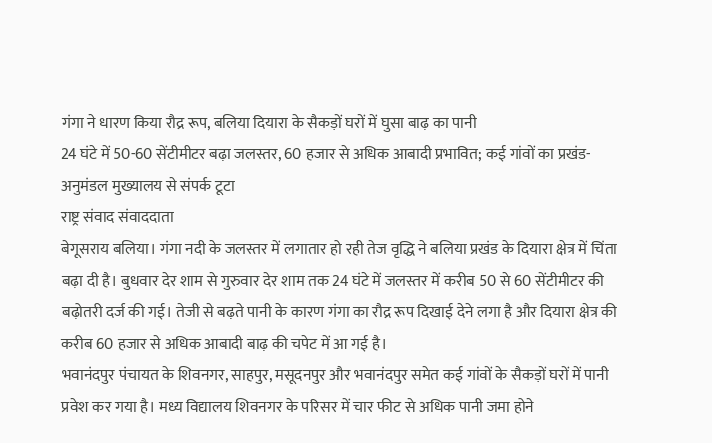गंगा ने धारण किया रौद्र रूप, बलिया दियारा के सैकड़ों घरों में घुसा बाढ़ का पानी
24 घंटे में 50-60 सेंटीमीटर बढ़ा जलस्तर, 60 हजार से अधिक आबादी प्रभावित; कई गांवों का प्रखंड-अनुमंडल मुख्यालय से संपर्क टूटा
राष्ट्र संवाद संवाददाता
बेगूसराय बलिया। गंगा नदी के जलस्तर में लगातार हो रही तेज वृद्धि ने बलिया प्रखंड के दियारा क्षेत्र में चिंता बढ़ा दी है। बुधवार देर शाम से गुरुवार देर शाम तक 24 घंटे में जलस्तर में करीब 50 से 60 सेंटीमीटर की बढ़ोतरी दर्ज की गई। तेजी से बढ़ते पानी के कारण गंगा का रौद्र रूप दिखाई देने लगा है और दियारा क्षेत्र की करीब 60 हजार से अधिक आबादी बाढ़ की चपेट में आ गई है।
भवानंदपुर पंचायत के शिवनगर, साहपुर, मसूदनपुर और भवानंदपुर समेत कई गांवों के सैकड़ों घरों में पानी प्रवेश कर गया है। मध्य विद्यालय शिवनगर के परिसर में चार फीट से अधिक पानी जमा होने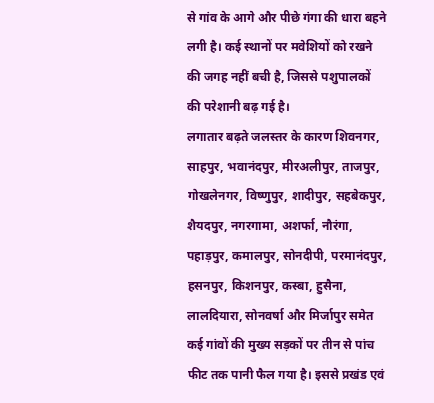से गांव के आगे और पीछे गंगा की धारा बहने लगी है। कई स्थानों पर मवेशियों को रखने की जगह नहीं बची है, जिससे पशुपालकों की परेशानी बढ़ गई है।
लगातार बढ़ते जलस्तर के कारण शिवनगर, साहपुर, भवानंदपुर, मीरअलीपुर, ताजपुर, गोखलेनगर, विष्णुपुर, शादीपुर, सहबेकपुर, शैयदपुर, नगरगामा, अशर्फा, नौरंगा, पहाड़पुर, कमालपुर, सोनदीपी, परमानंदपुर, हसनपुर, किशनपुर, कस्बा, हुसैना, लालदियारा, सोनवर्षा और मिर्जापुर समेत कई गांवों की मुख्य सड़कों पर तीन से पांच फीट तक पानी फैल गया है। इससे प्रखंड एवं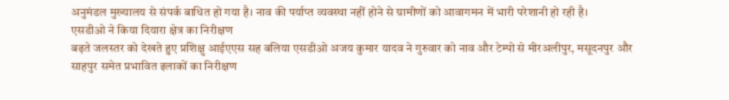अनुमंडल मुख्यालय से संपर्क बाधित हो गया है। नाव की पर्याप्त व्यवस्था नहीं होने से ग्रामीणों को आवागमन में भारी परेशानी हो रही है।
एसडीओ ने किया दियारा क्षेत्र का निरीक्षण
बढ़ते जलस्तर को देखते हुए प्रशिक्षु आईएएस सह बलिया एसडीओ अजय कुमार यादव ने गुरुवार को नाव और टेम्पो से मीरअलीपुर, मसूदनपुर और साहपुर समेत प्रभावित इलाकों का निरीक्षण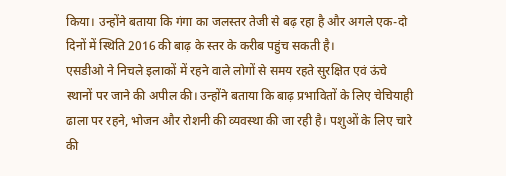किया। उन्होंने बताया कि गंगा का जलस्तर तेजी से बढ़ रहा है और अगले एक-दो दिनों में स्थिति 2016 की बाढ़ के स्तर के करीब पहुंच सकती है।
एसडीओ ने निचले इलाकों में रहने वाले लोगों से समय रहते सुरक्षित एवं ऊंचे स्थानों पर जाने की अपील की। उन्होंने बताया कि बाढ़ प्रभावितों के लिए चेचियाही ढाला पर रहने, भोजन और रोशनी की व्यवस्था की जा रही है। पशुओं के लिए चारे की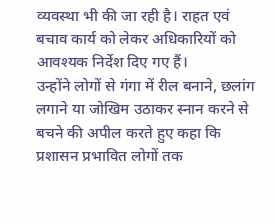व्यवस्था भी की जा रही है। राहत एवं बचाव कार्य को लेकर अधिकारियों को आवश्यक निर्देश दिए गए हैं।
उन्होंने लोगों से गंगा में रील बनाने, छलांग लगाने या जोखिम उठाकर स्नान करने से बचने की अपील करते हुए कहा कि प्रशासन प्रभावित लोगों तक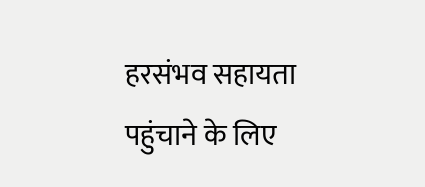हरसंभव सहायता पहुंचाने के लिए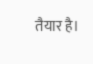तैयार है।